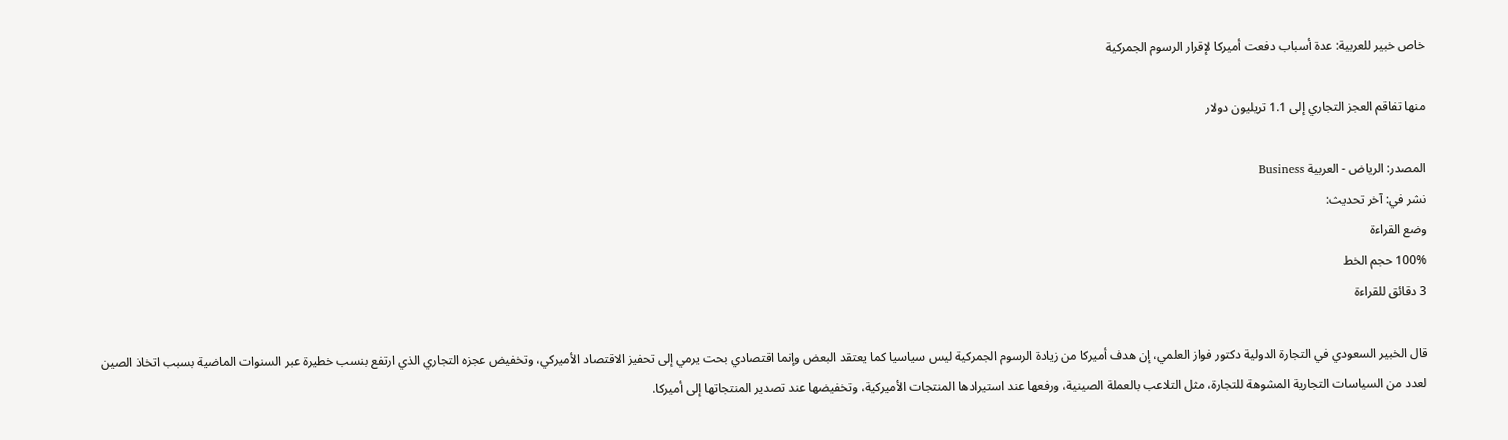خاص خبير للعربية: عدة أسباب دفعت أميركا لإقرار الرسوم الجمركية

منها تفاقم العجز التجاري إلى 1.1 تريليون دولار

المصدر: الرياض - العربية Business
نشر في: آخر تحديث:
وضع القراءة
100% حجم الخط
3 دقائق للقراءة

قال الخبير السعودي في التجارة الدولية دكتور فواز العلمي، إن هدف أميركا من زيادة الرسوم الجمركية ليس سياسيا كما يعتقد البعض وإنما اقتصادي بحت يرمي إلى تحفيز الاقتصاد الأميركي، وتخفيض عجزه التجاري الذي ارتفع بنسب خطيرة عبر السنوات الماضية بسبب اتخاذ الصين لعدد من السياسات التجارية المشوهة للتجارة، مثل التلاعب بالعملة الصينية، ورفعها عند استيرادها المنتجات الأميركية، وتخفيضها عند تصدير المنتجاتها إلى أميركا.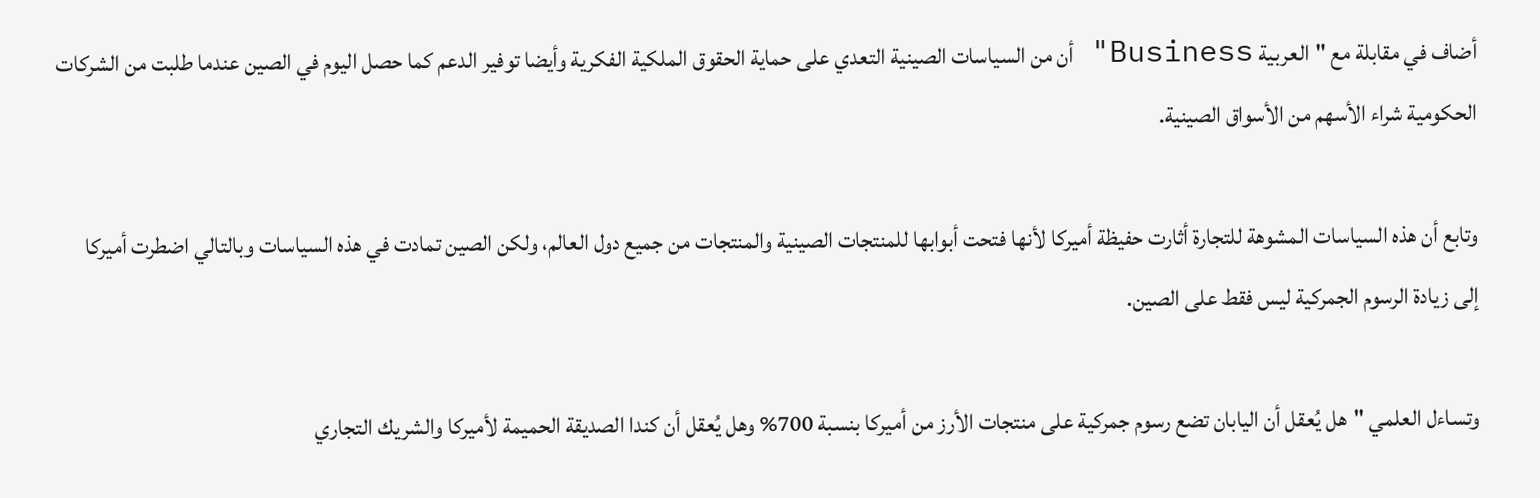أضاف في مقابلة مع "العربية Business" أن من السياسات الصينية التعدي على حماية الحقوق الملكية الفكرية وأيضا توفير الدعم كما حصل اليوم في الصين عندما طلبت من الشركات الحكومية شراء الأسهم من الأسواق الصينية.

وتابع أن هذه السياسات المشوهة للتجارة أثارت حفيظة أميركا لأنها فتحت أبوابها للمنتجات الصينية والمنتجات من جميع دول العالم، ولكن الصين تمادت في هذه السياسات وبالتالي اضطرت أميركا إلى زيادة الرسوم الجمركية ليس فقط على الصين.

وتساءل العلمي "هل يُعقل أن اليابان تضع رسوم جمركية على منتجات الأرز من أميركا بنسبة 700% وهل يُعقل أن كندا الصديقة الحميمة لأميركا والشريك التجاري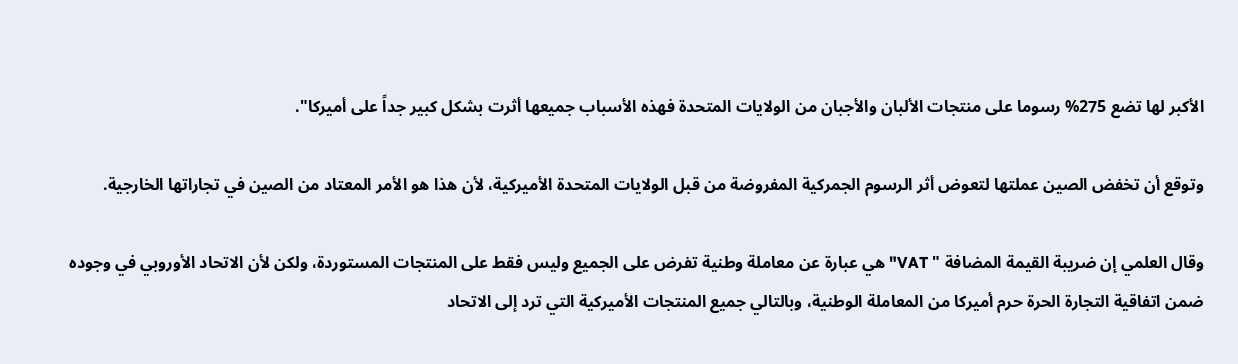الأكبر لها تضع 275% رسوما على منتجات الألبان والأجبان من الولايات المتحدة فهذه الأسباب جميعها أثرت بشكل كبير جداً على أميركا".

وتوقع أن تخفض الصين عملتها لتعوض أثر الرسوم الجمركية المفروضة من قبل الولايات المتحدة الأميركية، لأن هذا هو الأمر المعتاد من الصين في تجاراتها الخارجية.

وقال العلمي إن ضريبة القيمة المضافة " VAT" هي عبارة عن معاملة وطنية تفرض على الجميع وليس فقط على المنتجات المستوردة، ولكن لأن الاتحاد الأوروبي في وجوده ضمن اتفاقية التجارة الحرة حرم أميركا من المعاملة الوطنية، وبالتالي جميع المنتجات الأميركية التي ترد إلى الاتحاد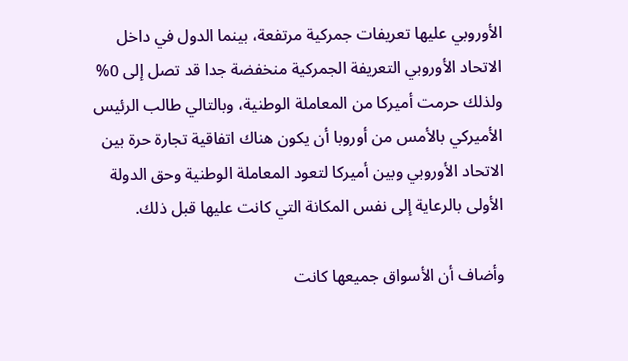الأوروبي عليها تعريفات جمركية مرتفعة، بينما الدول في داخل الاتحاد الأوروبي التعريفة الجمركية منخفضة جدا قد تصل إلى 0% ولذلك حرمت أميركا من المعاملة الوطنية، وبالتالي طالب الرئيس الأميركي بالأمس من أوروبا أن يكون هناك اتفاقية تجارة حرة بين الاتحاد الأوروبي وبين أميركا لتعود المعاملة الوطنية وحق الدولة الأولى بالرعاية إلى نفس المكانة التي كانت عليها قبل ذلك.

وأضاف أن الأسواق جميعها كانت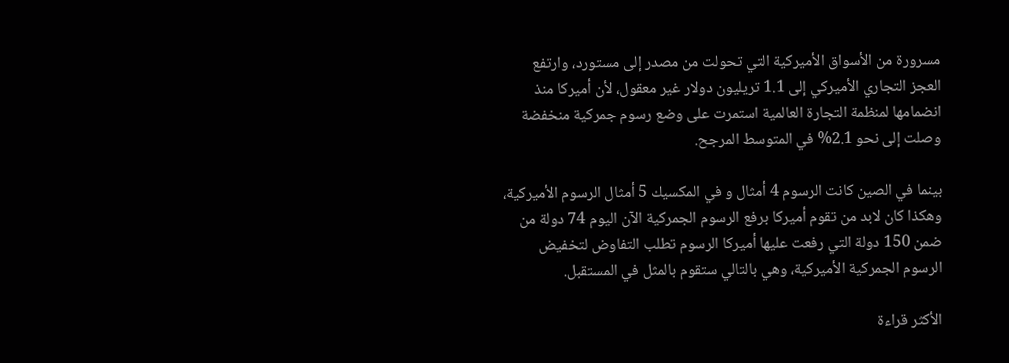مسرورة من الأسواق الأميركية التي تحولت من مصدر إلى مستورد، وارتفع العجز التجاري الأميركي إلى 1.1 تريليون دولار غير معقول، لأن أميركا منذ انضمامها لمنظمة التجارة العالمية استمرت على وضع رسوم جمركية منخفضة وصلت إلى نحو 2.1% في المتوسط المرجح.

بينما في الصين كانت الرسوم 4 أمثال و في المكسيك 5 أمثال الرسوم الأميركية، وهكذا كان لابد من تقوم أميركا برفع الرسوم الجمركية الآن اليوم 74 دولة من ضمن 150 دولة التي رفعت عليها أميركا الرسوم تطلب التفاوض لتخفيض الرسوم الجمركية الأميركية، وهي بالتالي ستقوم بالمثل في المستقبل.

الأكثر قراءة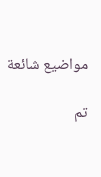مواضيع شائعة

تم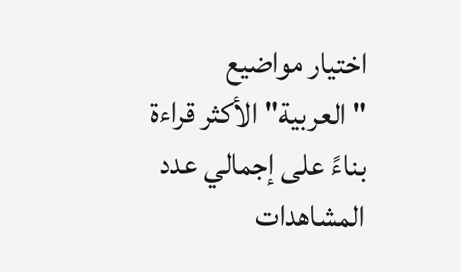اختيار مواضيع "العربية" الأكثر قراءة بناءً على إجمالي عدد المشاهدات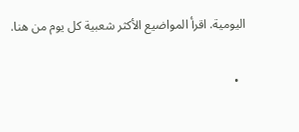اليومية. اقرأ المواضيع الأكثر شعبية كل يوم من هنا.

  •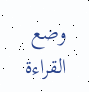وضع القراءة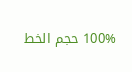100% حجم الخط